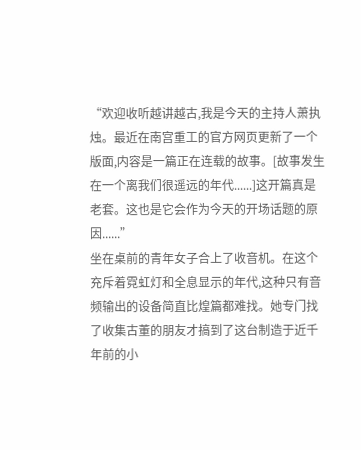“欢迎收听越讲越古,我是今天的主持人萧执烛。最近在南宫重工的官方网页更新了一个版面,内容是一篇正在连载的故事。[故事发生在一个离我们很遥远的年代......]这开篇真是老套。这也是它会作为今天的开场话题的原因......”
坐在桌前的青年女子合上了收音机。在这个充斥着霓虹灯和全息显示的年代,这种只有音频输出的设备简直比煌篇都难找。她专门找了收集古董的朋友才搞到了这台制造于近千年前的小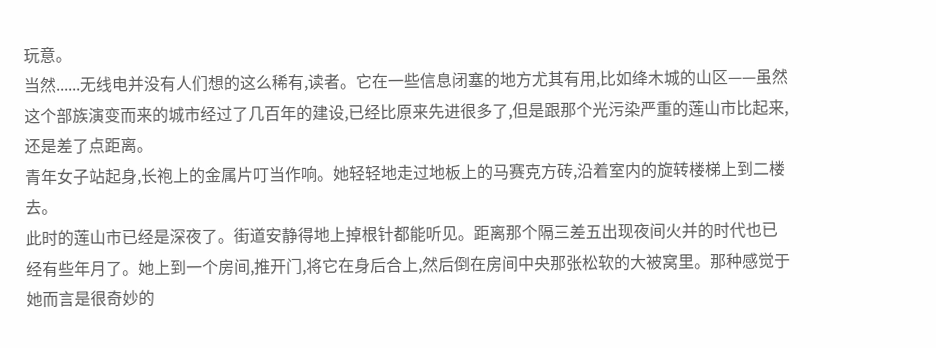玩意。
当然......无线电并没有人们想的这么稀有,读者。它在一些信息闭塞的地方尤其有用,比如绛木城的山区——虽然这个部族演变而来的城市经过了几百年的建设,已经比原来先进很多了,但是跟那个光污染严重的莲山市比起来,还是差了点距离。
青年女子站起身,长袍上的金属片叮当作响。她轻轻地走过地板上的马赛克方砖,沿着室内的旋转楼梯上到二楼去。
此时的莲山市已经是深夜了。街道安静得地上掉根针都能听见。距离那个隔三差五出现夜间火并的时代也已经有些年月了。她上到一个房间,推开门,将它在身后合上,然后倒在房间中央那张松软的大被窝里。那种感觉于她而言是很奇妙的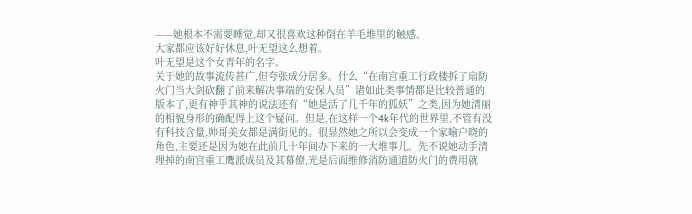——她根本不需要睡觉,却又很喜欢这种倒在羊毛堆里的触感。
大家都应该好好休息,叶无望这么想着。
叶无望是这个女青年的名字。
关于她的故事流传甚广,但夸张成分居多。什么“在南宫重工行政楼拆了扇防火门当大剑砍翻了前来解决事端的安保人员”诸如此类事情都是比较普通的版本了,更有神乎其神的说法还有“她是活了几千年的狐妖”之类,因为她清丽的相貌身形的确配得上这个疑问。但是,在这样一个4k年代的世界里,不管有没有科技含量,帅哥美女都是满街见的。很显然她之所以会变成一个家喻户晓的角色,主要还是因为她在此前几十年间办下来的一大堆事儿。先不说她动手清理掉的南宫重工鹰派成员及其幕僚,光是后面维修消防通道防火门的费用就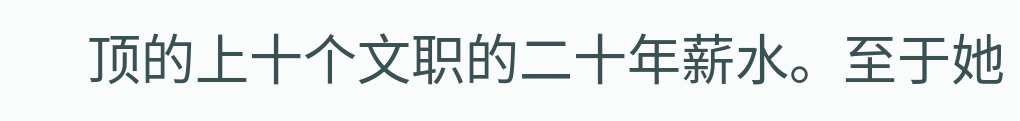顶的上十个文职的二十年薪水。至于她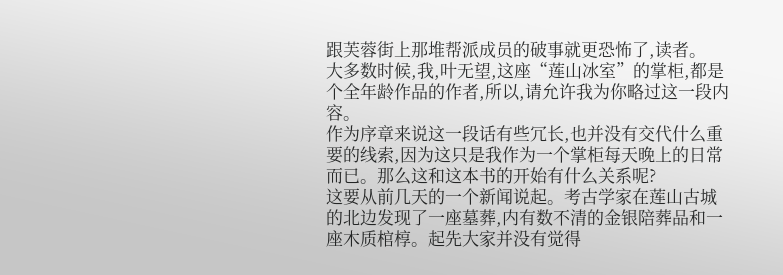跟芙蓉街上那堆帮派成员的破事就更恐怖了,读者。
大多数时候,我,叶无望,这座“莲山冰室”的掌柜,都是个全年龄作品的作者,所以,请允许我为你略过这一段内容。
作为序章来说这一段话有些冗长,也并没有交代什么重要的线索,因为这只是我作为一个掌柜每天晚上的日常而已。那么这和这本书的开始有什么关系呢?
这要从前几天的一个新闻说起。考古学家在莲山古城的北边发现了一座墓葬,内有数不清的金银陪葬品和一座木质棺椁。起先大家并没有觉得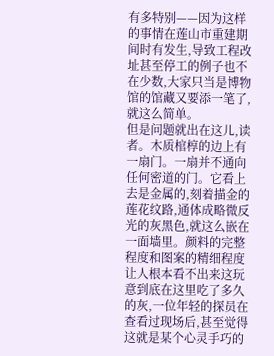有多特别——因为这样的事情在莲山市重建期间时有发生,导致工程改址甚至停工的例子也不在少数,大家只当是博物馆的馆藏又要添一笔了,就这么简单。
但是问题就出在这儿,读者。木质棺椁的边上有一扇门。一扇并不通向任何密道的门。它看上去是金属的,刻着描金的莲花纹路,通体成略微反光的灰黑色,就这么嵌在一面墙里。颜料的完整程度和图案的精细程度让人根本看不出来这玩意到底在这里吃了多久的灰,一位年轻的探员在查看过现场后,甚至觉得这就是某个心灵手巧的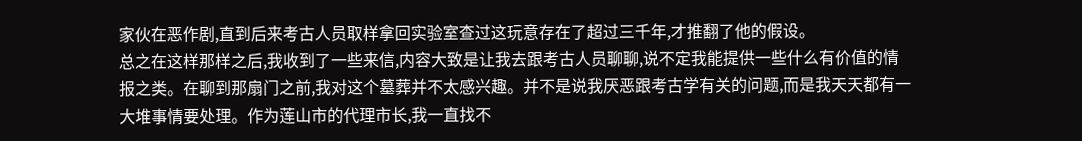家伙在恶作剧,直到后来考古人员取样拿回实验室查过这玩意存在了超过三千年,才推翻了他的假设。
总之在这样那样之后,我收到了一些来信,内容大致是让我去跟考古人员聊聊,说不定我能提供一些什么有价值的情报之类。在聊到那扇门之前,我对这个墓葬并不太感兴趣。并不是说我厌恶跟考古学有关的问题,而是我天天都有一大堆事情要处理。作为莲山市的代理市长,我一直找不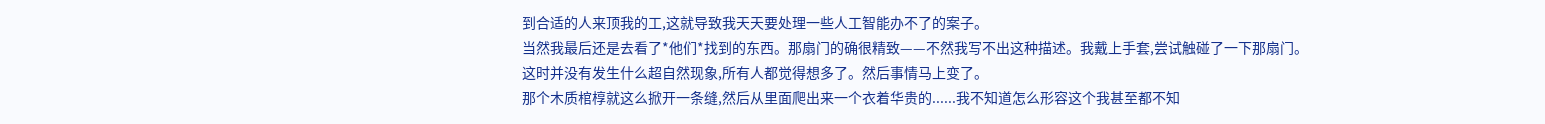到合适的人来顶我的工,这就导致我天天要处理一些人工智能办不了的案子。
当然我最后还是去看了*他们*找到的东西。那扇门的确很精致——不然我写不出这种描述。我戴上手套,尝试触碰了一下那扇门。
这时并没有发生什么超自然现象,所有人都觉得想多了。然后事情马上变了。
那个木质棺椁就这么掀开一条缝,然后从里面爬出来一个衣着华贵的......我不知道怎么形容这个我甚至都不知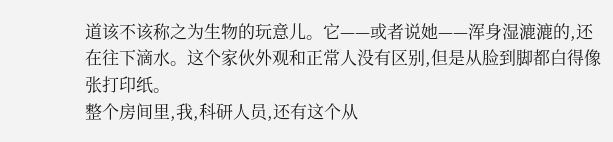道该不该称之为生物的玩意儿。它——或者说她——浑身湿漉漉的,还在往下滴水。这个家伙外观和正常人没有区别,但是从脸到脚都白得像张打印纸。
整个房间里,我,科研人员,还有这个从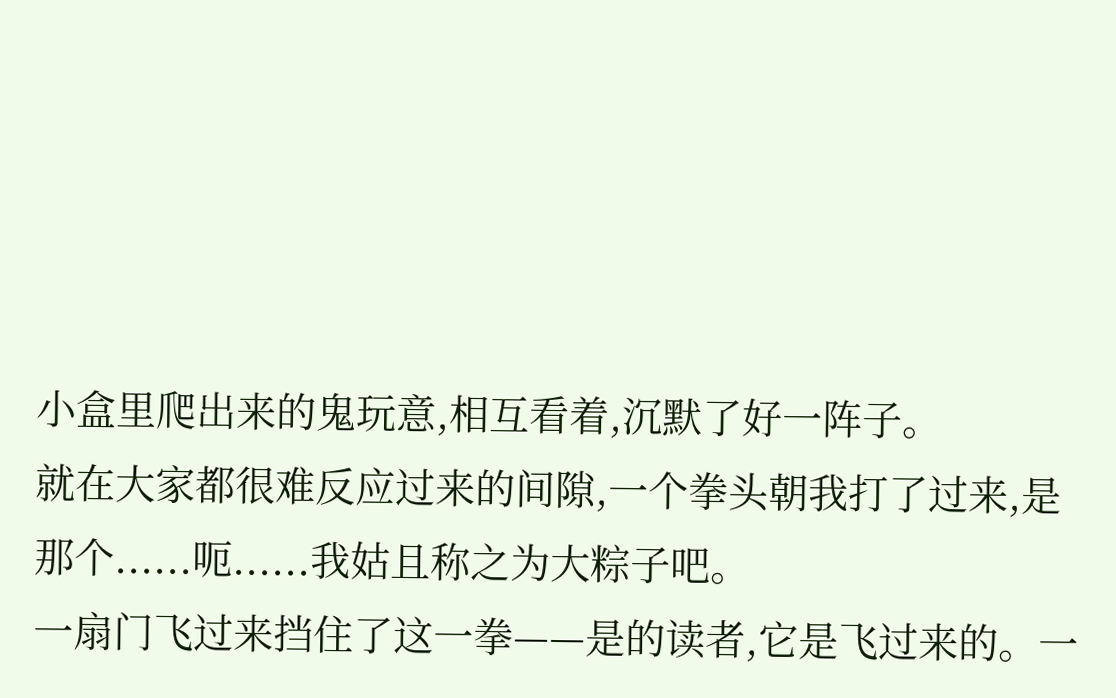小盒里爬出来的鬼玩意,相互看着,沉默了好一阵子。
就在大家都很难反应过来的间隙,一个拳头朝我打了过来,是那个......呃......我姑且称之为大粽子吧。
一扇门飞过来挡住了这一拳——是的读者,它是飞过来的。一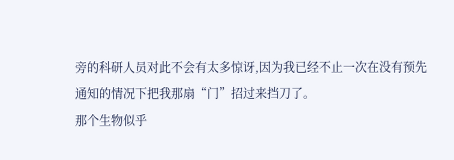旁的科研人员对此不会有太多惊讶,因为我已经不止一次在没有预先通知的情况下把我那扇“门”招过来挡刀了。
那个生物似乎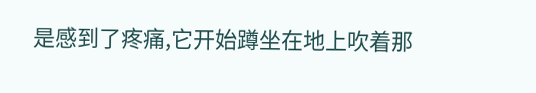是感到了疼痛,它开始蹲坐在地上吹着那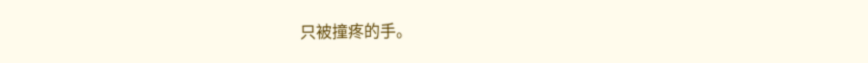只被撞疼的手。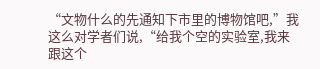“文物什么的先通知下市里的博物馆吧,”我这么对学者们说,“给我个空的实验室,我来跟这个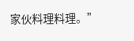家伙料理料理。”